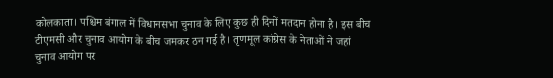कोलकाता। पश्चिम बंगाल में विधानसभा चुनाव के लिए कुछ ही दिनों मतदान होना है। इस बीच टीएमसी और चुनाव आयोग के बीच जमकर ठन गई है। तृणमूल कांग्रेस के नेताओं ने जहां चुनाव आयोग पर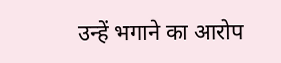उन्हें भगाने का आरोप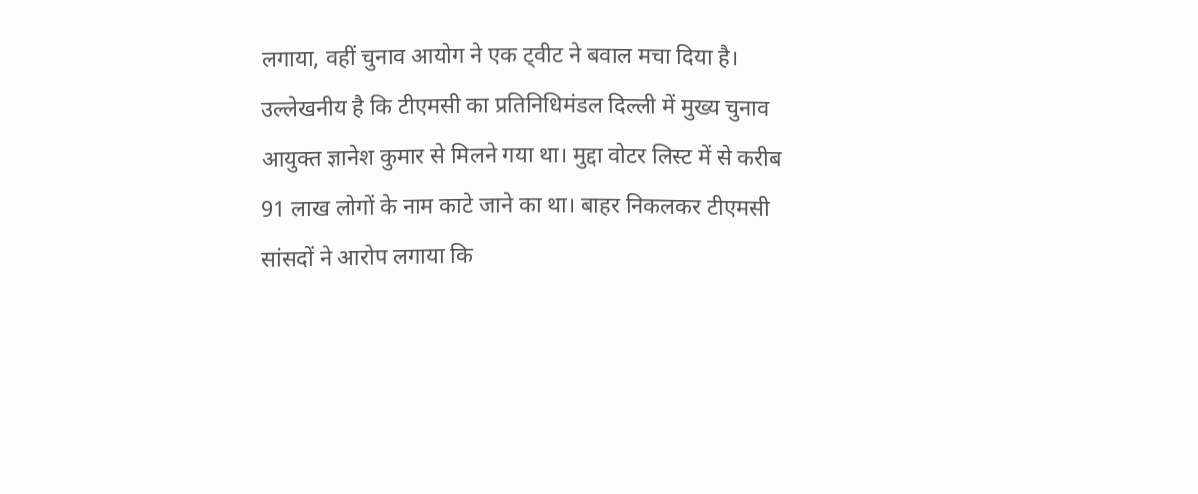लगाया, वहीं चुनाव आयोग ने एक ट्वीट ने बवाल मचा दिया है।
उल्लेखनीय है कि टीएमसी का प्रतिनिधिमंडल दिल्ली में मुख्य चुनाव आयुक्त ज्ञानेश कुमार से मिलने गया था। मुद्दा वोटर लिस्ट में से करीब 91 लाख लोगों के नाम काटे जाने का था। बाहर निकलकर टीएमसी सांसदों ने आरोप लगाया कि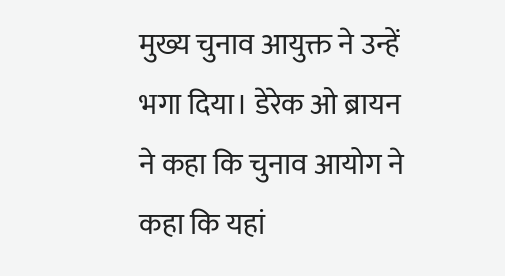मुख्य चुनाव आयुक्त ने उन्हें भगा दिया। डेरेक ओ ब्रायन ने कहा कि चुनाव आयोग ने कहा कि यहां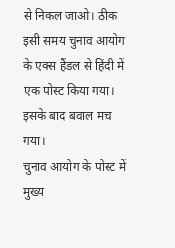से निकल जाओ। ठीक इसी समय चुनाव आयोग के एक्स हैंडल से हिंदी में एक पोस्ट किया गया। इसके बाद बवाल मच गया।
चुनाव आयोग के पोस्ट में मुख्य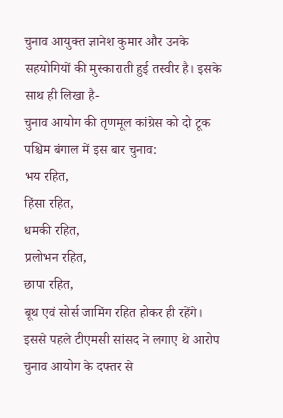चुनाव आयुक्त ज्ञानेश कुमार और उनके सहयोगियों की मुस्काराती हुई तस्वीर है। इसके साथ ही लिखा है-
चुनाव आयोग की तृणमूल कांग्रेस को दो टूक
पश्चिम बंगाल में इस बार चुनाव:
भय रहित,
हिंसा रहित,
धमकी रहित,
प्रलोभन रहित,
छापा रहित,
बूथ एवं सोर्स जामिंग रहित होकर ही रहेंगे।
इससे पहले टीएमसी सांसद ने लगाए थे आरोप
चुनाव आयोग के दफ्तर से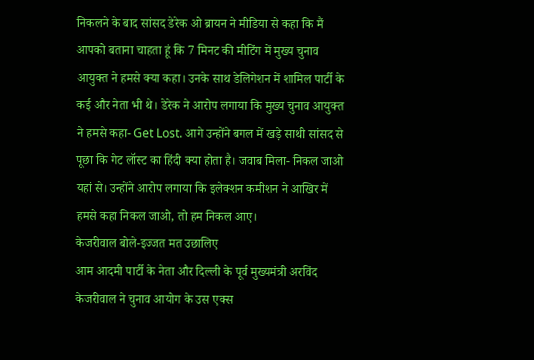निकलने के बाद सांसद डेरेक ओ ब्रायन ने मीडिया से कहा कि मैं आपको बताना चाहता हूं कि 7 मिनट की मीटिंग में मुख्य चुनाव आयुक्त ने हमसे क्या कहा। उनके साथ डेलिगेशन में शामिल पार्टी के कई और नेता भी थे। डेरेक ने आरोप लगाया कि मुख्य चुनाव आयुक्त ने हमसे कहा- Get Lost. आगे उन्होंने बगल में खड़े साथी सांसद से पूछा कि गेट लॉस्ट का हिंदी क्या होता है। जवाब मिला- निकल जाओ यहां से। उन्होंने आरोप लगाया कि इलेक्शन कमीशन ने आखिर में हमसे कहा निकल जाओ, तो हम निकल आए।
केजरीवाल बोले-इज्जत मत उछालिए
आम आदमी पार्टी के नेता और दिल्ली के पूर्व मुख्यमंत्री अरविंद केजरीवाल ने चुनाव आयोग के उस एक्स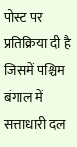पोस्ट पर प्रतिक्रिया दी है जिसमें पश्चिम बंगाल में सत्ताधारी दल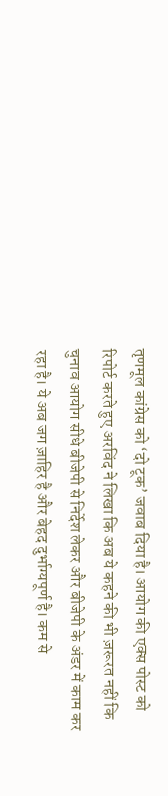तृणमूल कांग्रेस को ‘दो टूक’ जवाब दिया है। आयोग की एक्स पोस्ट को रिपोर्ट करते हुए अरविंद ने लिखा कि अब ये कहने की भी ज़रूरत नहीं कि चुनाव आयोग सीधे बीजेपी से निर्देश लेकर और बीजेपी के अंडर में काम कर रहा है। ये अब जग ज़ाहिर है और बेहद दुर्भाग्यपूर्ण है। कम से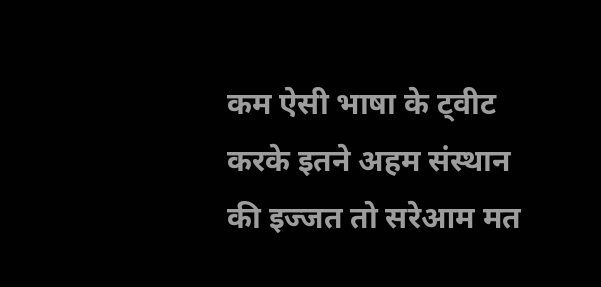कम ऐसी भाषा के ट्वीट करके इतने अहम संस्थान की इज्जत तो सरेआम मत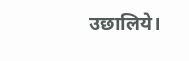उछालिये।